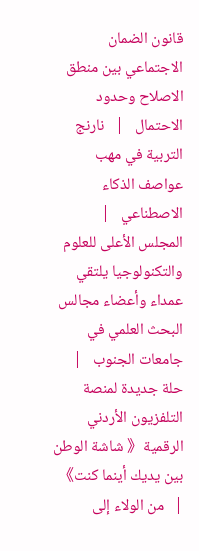قانون الضمان الاجتماعي بين منطق الاصلاح وحدود الاحتمال   |   نارنج التربية في مهب عواصف الذكاء الاصطناعي   |   المجلس الأعلى للعلوم والتكنولوجيا يلتقي عمداء وأعضاء مجالس البحث العلمي في جامعات الجنوب   |   حلة جديدة لمنصة التلفزيون الأردني الرقمية《 شاشة الوطن بين يديك أينما كنت》   |   من الولاء إلى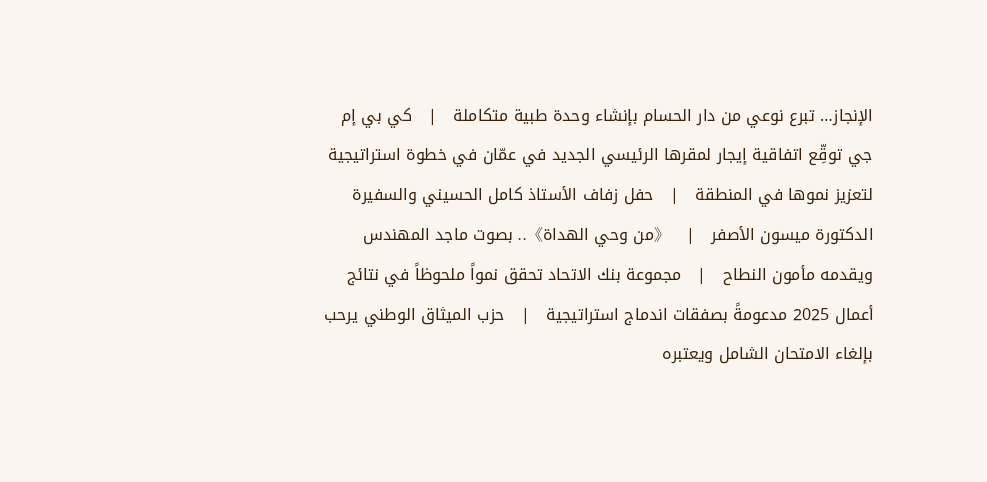الإنجاز… تبرع نوعي من دار الحسام بإنشاء وحدة طبية متكاملة   |   كي بي إم جي توقِّع اتفاقية إيجار لمقرها الرئيسي الجديد في عمّان في خطوة استراتيجية لتعزيز نموها في المنطقة   |   حفل زفاف الأستاذ كامل الحسيني والسفيرة الدكتورة ميسون الأصفر   |   《من وحي الهداة》.. بصوت ماجد المهندس ويقدمه مأمون النطاح   |   مجموعة بنك الاتحاد تحقق نمواً ملحوظاً في نتائج أعمال 2025 مدعومةً بصفقات اندماج استراتيجية   |   حزب الميثاق الوطني يرحب بإلغاء الامتحان الشامل ويعتبره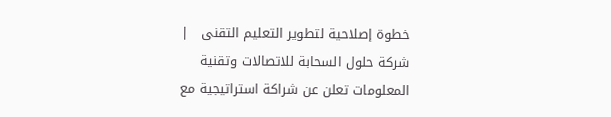خطوة إصلاحية لتطوير التعليم التقنى   |   شركة حلول السحابة للاتصالات وتقنية المعلومات تعلن عن شراكة استراتيجية مع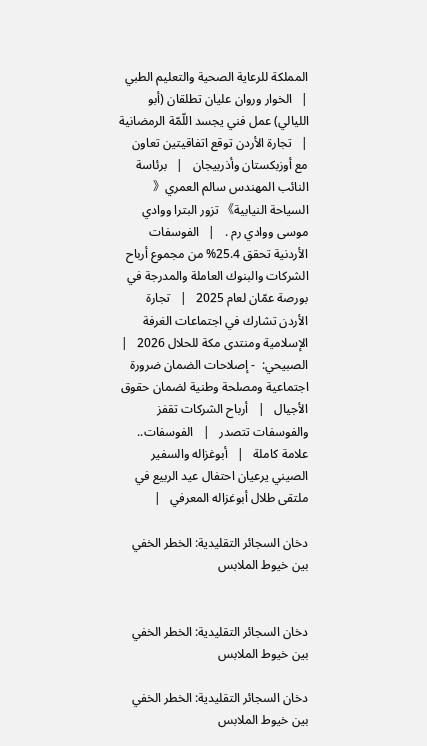المملكة للرعاية الصحية والتعليم الطبي   |   الخوار وروان عليان تطلقان (أبو الليالي) عمل فني يجسد اللّمّة الرمضانية   |   تجارة الأردن توقع اتفاقيتين تعاون مع أوزبكستان وأذربيجان   |   برئاسة النائب المهندس سالم العمري《 السياحة النيابية》 تزور البترا ووادي موسى ووادي رم .   |   الفوسفات الأردنية تحقق 25.4% من مجموع أرباح الشركات والبنوك العاملة والمدرجة في بورصة عمّان لعام 2025   |   تجارة الأردن تشارك في اجتماعات الغرفة الإسلامية ومنتدى مكة للحلال 2026   |   الصبيحي:  - إصلاحات الضمان ضرورة اجتماعية ومصلحة وطنية لضمان حقوق الأجيال   |   أرباح الشركات تقفز والفوسفات تتصدر   |   الفوسفات.. علامة كاملة   |   أبوغزاله والسفير الصيني يرعيان احتفال عيد الربيع في ملتقى طلال أبوغزاله المعرفي   |

دخان السجائر التقليدية: الخطر الخفي بين خيوط الملابس


دخان السجائر التقليدية: الخطر الخفي بين خيوط الملابس

دخان السجائر التقليدية: الخطر الخفي بين خيوط الملابس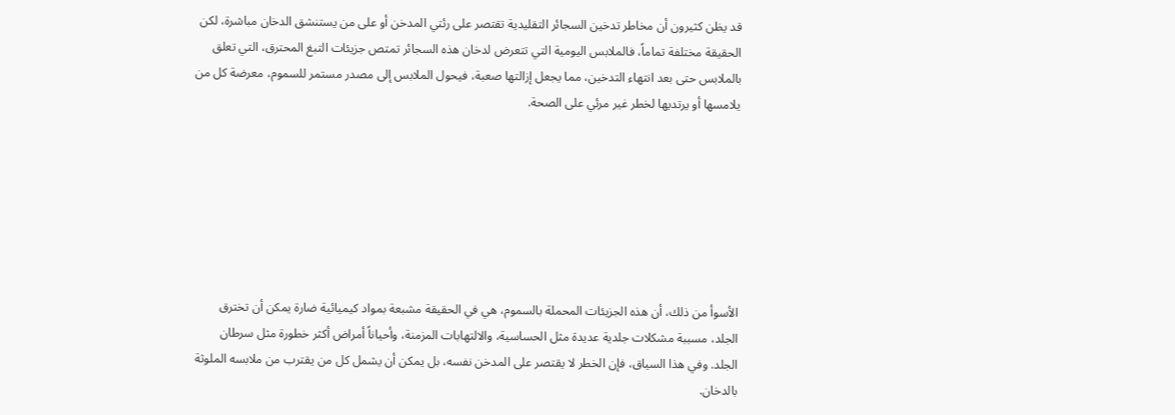قد يظن كثيرون أن مخاطر تدخين السجائر التقليدية تقتصر على رئتي المدخن أو على من يستنشق الدخان مباشرة، لكن الحقيقة مختلفة تماماً، فالملابس اليومية التي تتعرض لدخان هذه السجائر تمتص جزيئات التبغ المحترق، التي تعلق بالملابس حتى بعد انتهاء التدخين، مما يجعل إزالتها صعبة، فيحول الملابس إلى مصدر مستمر للسموم، معرضة كل من يلامسها أو يرتديها لخطر غير مرئي على الصحة.







الأسوأ من ذلك، أن هذه الجزيئات المحملة بالسموم، هي في الحقيقة مشبعة بمواد كيميائية ضارة يمكن أن تخترق الجلد، مسببة مشكلات جلدية عديدة مثل الحساسية، والالتهابات المزمنة، وأحياناً أمراض أكثر خطورة مثل سرطان الجلد. وفي هذا السياق، فإن الخطر لا يقتصر على المدخن نفسه، بل يمكن أن يشمل كل من يقترب من ملابسه الملوثة بالدخان.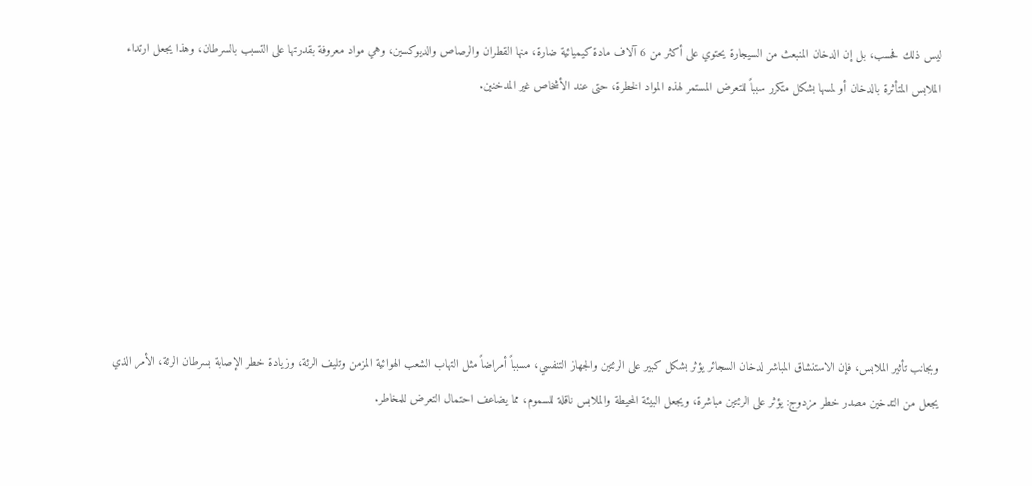ليس ذلك فحسب، بل إن الدخان المنبعث من السيجارة يحتوي على أكثر من 6 آلاف مادة كيميائية ضارة، منها القطران والرصاص والديوكسين، وهي مواد معروفة بقدرتها على التسبب بالسرطان، وهذا يجعل ارتداء الملابس المتأثرة بالدخان أو لمسها بشكل متكرر سبباً للتعرض المستمر لهذه المواد الخطرة، حتى عند الأشخاص غير المدخنين.







وبجانب تأثير الملابس، فإن الاستنشاق المباشر لدخان السجائر يؤثر بشكل كبير على الرئتين والجهاز التنفسي، مسبباً أمراضاً مثل التهاب الشعب الهوائية المزمن وتليف الرئة، وزيادة خطر الإصابة بسرطان الرئة، الأمر الذي يجعل من التدخين مصدر خطر مزدوج: يؤثر على الرئتين مباشرة، ويجعل البيئة المحيطة والملابس ناقلة للسموم، مما يضاعف احتمال التعرض للمخاطر.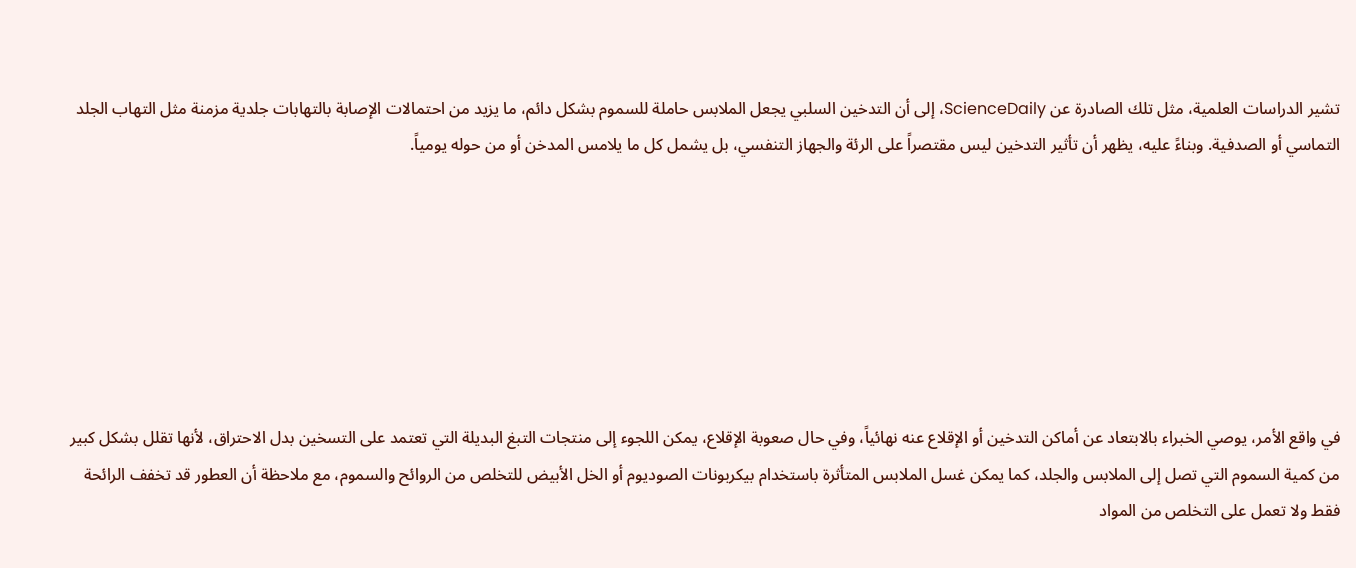تشير الدراسات العلمية، مثل تلك الصادرة عن ScienceDaily، إلى أن التدخين السلبي يجعل الملابس حاملة للسموم بشكل دائم، ما يزيد من احتمالات الإصابة بالتهابات جلدية مزمنة مثل التهاب الجلد التماسي أو الصدفية. وبناءً عليه، يظهر أن تأثير التدخين ليس مقتصراً على الرئة والجهاز التنفسي، بل يشمل كل ما يلامس المدخن أو من حوله يومياً.







في واقع الأمر، يوصي الخبراء بالابتعاد عن أماكن التدخين أو الإقلاع عنه نهائياً، وفي حال صعوبة الإقلاع، يمكن اللجوء إلى منتجات التبغ البديلة التي تعتمد على التسخين بدل الاحتراق، لأنها تقلل بشكل كبير من كمية السموم التي تصل إلى الملابس والجلد، كما يمكن غسل الملابس المتأثرة باستخدام بيكربونات الصوديوم أو الخل الأبيض للتخلص من الروائح والسموم، مع ملاحظة أن العطور قد تخفف الرائحة فقط ولا تعمل على التخلص من المواد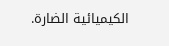الكيميائية الضارة.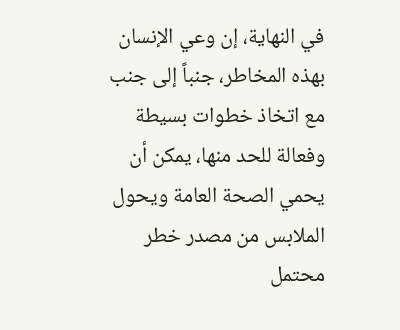في النهاية، إن وعي الإنسان بهذه المخاطر، جنباً إلى جنب مع اتخاذ خطوات بسيطة وفعالة للحد منها، يمكن أن يحمي الصحة العامة ويحول الملابس من مصدر خطر محتمل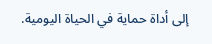إلى أداة حماية في الحياة اليومية.